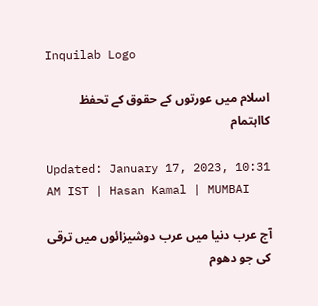Inquilab Logo

اسلام میں عورتوں کے حقوق کے تحفظ کااہتمام

Updated: January 17, 2023, 10:31 AM IST | Hasan Kamal | MUMBAI

آج عرب دنیا میں عرب دوشیزائوں میں ترقی کی جو دھوم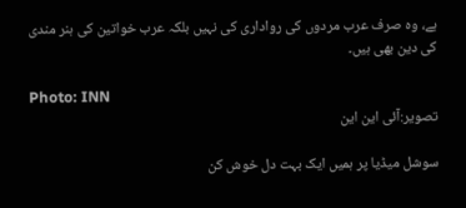ہے، وہ صرف عرب مردوں کی رواداری کی نہیں بلکہ عرب خواتین کی ہنر مندی کی دین بھی ہیں۔

Photo: INN
تصویر:آئی این این

سوشل میڈیا پر ہمیں ایک بہت دل خوش کن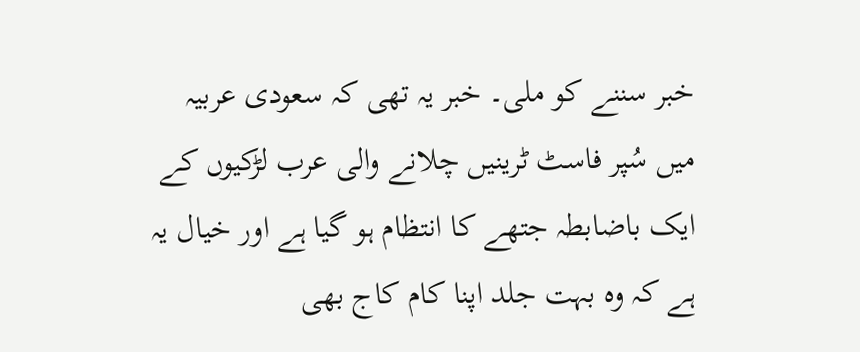خبر سننے کو ملی۔ خبر یہ تھی کہ سعودی عربیہ میں سُپر فاسٹ ٹرینیں چلانے والی عرب لڑکیوں کے ایک باضابطہ جتھے کا انتظام ہو گیا ہے اور خیال یہ ہے کہ وہ بہت جلد اپنا کام کاج بھی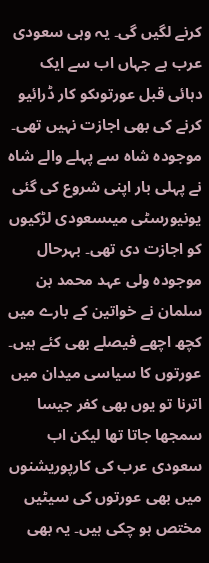کرنے لگیں گی۔ یہ وہی سعودی عرب ہے جہاں اب سے ایک دہائی قبل عورتوںکو کار ڈرائیو کرنے کی بھی اجازت نہیں تھی۔ موجودہ شاہ سے پہلے والے شاہ نے پہلی بار اپنی شروع کی گئی یونیورسٹی میںسعودی لڑکیوں کو اجازت دی تھی۔ بہرحال موجودہ ولی عہد محمد بن سلمان نے خواتین کے بارے میں کچھ اچھے فیصلے بھی کئے ہیں۔ عورتوں کا سیاسی میدان میں اترنا تو یوں بھی کفر جیسا سمجھا جاتا تھا لیکن اب سعودی عرب کی کارپوریشنوں میں بھی عورتوں کی سیٹیں مختص ہو چکی ہیں۔ یہ بھی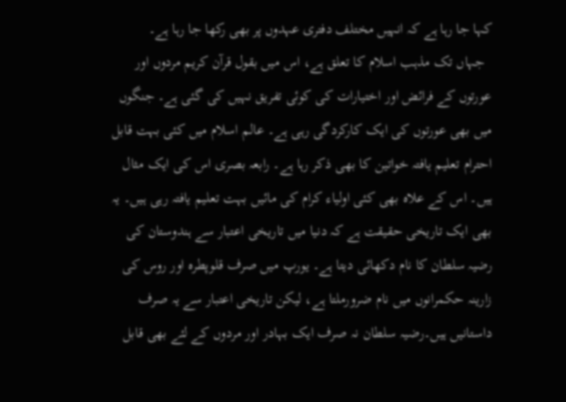کہا جا رہا ہے کہ انہیں مختلف دفتری عہدوں پر بھی رکھا جا رہا ہے۔
  جہاں تک مذہب اسلام کا تعلق ہے، اس میں بقول قرآن کریم مردوں اور عورتوں کے فرائض اور اختیارات کی کوئی تفریق نہیں کی گئی ہے۔ جنگوں میں بھی عورتوں کی ایک کارکردگی رہی ہے۔ عالم اسلام میں کئی بہت قابل احترام تعلیم یافتہ خواتین کا بھی ذکر رہا ہے۔ رابعہ بصری اس کی ایک مثال ہیں۔ اس کے علاہ بھی کئی اولیاء کرام کی مائیں بہت تعلیم یافتہ رہی ہیں۔ یہ بھی ایک تاریخی حقیقت ہے کہ دنیا میں تاریخی اعتبار سے ہندوستان کی رضیہ سلطان کا نام دکھائی دیتا ہے۔ یورپ میں صرف قلوپطرہ اور روس کی زارینہ حکمرانوں میں نام ضرورملتا ہے، لیکن تاریخی اعتبار سے یہ صرف داستانیں ہیں۔رضیہ سلطان نہ صرف ایک بہادر اور مردوں کے لئے بھی قابل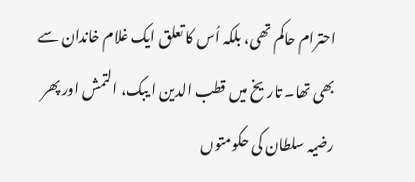احترام حاکم تھی، بلکہ اُس کا تعلق ایک غلام خاندان سے بھی تھا۔ تاریخ میں قطب الدین ا یبک، التمش اور پھر رضیہ سلطان کی حکومتوں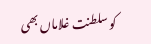کو سلطنت غلاماں بھی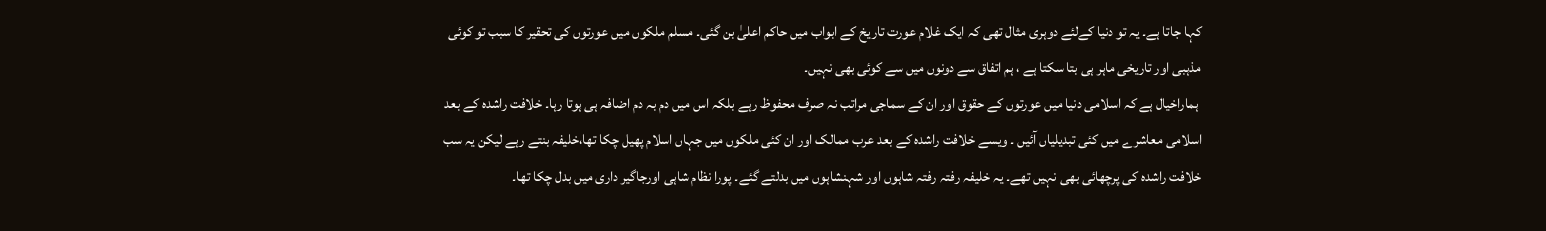کہا جاتا ہے۔ یہ تو دنیا کےلئے دوہری مثال تھی کہ ایک غلام عورت تاریخ کے ابواب میں حاکم اعلیٰ بن گئی۔ مسلم ملکوں میں عورتوں کی تحقیر کا سبب تو کوئی مذہبی اور تاریخی ماہر ہی بتا سکتا ہے ، ہم اتفاق سے دونوں میں سے کوئی بھی نہیں۔
 ہماراخیال ہے کہ اسلامی دنیا میں عورتوں کے حقوق اور ان کے سماجی مراتب نہ صرف محفوظ رہے بلکہ اس میں دم بہ دم اضافہ ہی ہوتا رہا۔ خلافت راشدہ کے بعد اسلامی معاشرے میں کئی تبدیلیاں آئیں ۔ ویسے خلافت راشدہ کے بعد عرب ممالک اور ان کئی ملکوں میں جہاں اسلام پھیل چکا تھا،خلیفہ بنتے رہے لیکن یہ سب خلافت راشدہ کی پرچھائی بھی نہیں تھے۔ یہ خلیفہ رفتہ رفتہ شاہوں اور شہنشاہوں میں بدلتے گئے۔ پورا نظام شاہی اورجاگیر داری میں بدل چکا تھا۔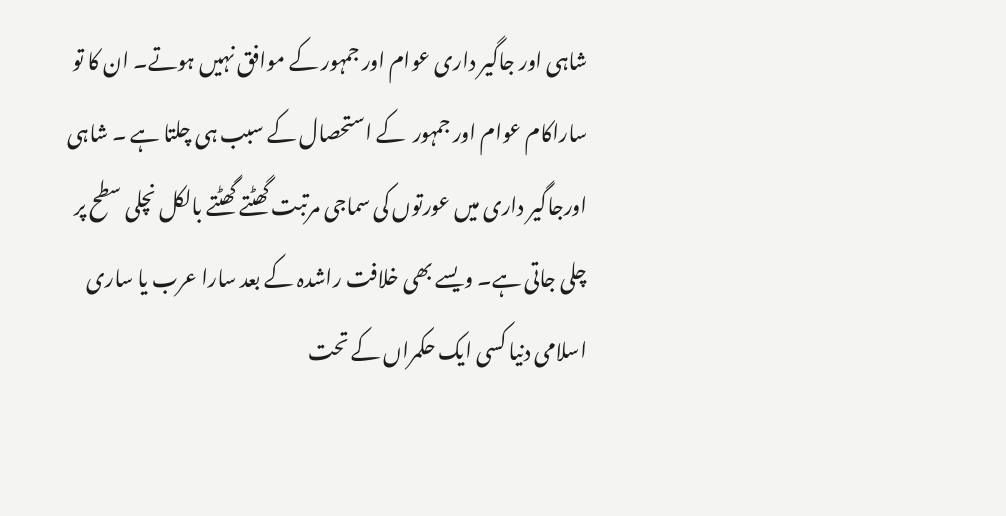شاہی اور جاگیر داری عوام اور جمہور کے موافق نہیں ہوتے۔ ان کا تو ساراکام عوام اور جمہور  کے استحصال کے سبب ہی چلتا ہے ۔ شاہی اورجاگیر داری میں عورتوں کی سماجی مرتبت گھٹتے گھٹتے بالکل نچلی سطح پر چلی جاتی ہے۔ ویسے بھی خلافت راشدہ کے بعد سارا عرب یا ساری اسلامی دنیا کسی ایک حکمراں کے تحت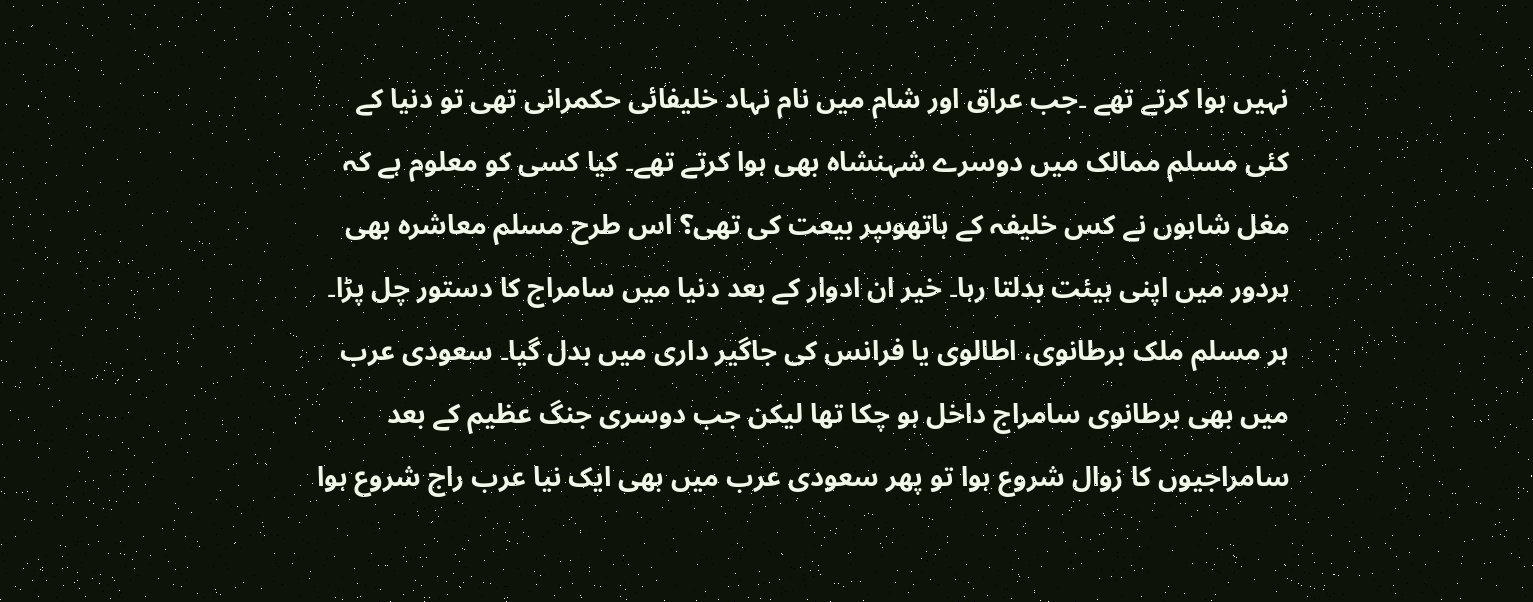نہیں ہوا کرتے تھے ۔جب عراق اور شام میں نام نہاد خلیفائی حکمرانی تھی تو دنیا کے کئی مسلم ممالک میں دوسرے شہنشاہ بھی ہوا کرتے تھے۔ کیا کسی کو معلوم ہے کہ مغل شاہوں نے کس خلیفہ کے ہاتھوںپر بیعت کی تھی؟ اس طرح مسلم معاشرہ بھی ہردور میں اپنی ہیئت بدلتا رہا۔ خیر ان ادوار کے بعد دنیا میں سامراج کا دستور چل پڑا۔ ہر مسلم ملک برطانوی، اطالوی یا فرانس کی جاگیر داری میں بدل گیا۔ سعودی عرب میں بھی برطانوی سامراج داخل ہو چکا تھا لیکن جب دوسری جنگ عظیم کے بعد سامراجیوں کا زوال شروع ہوا تو پھر سعودی عرب میں بھی ایک نیا عرب راج شروع ہوا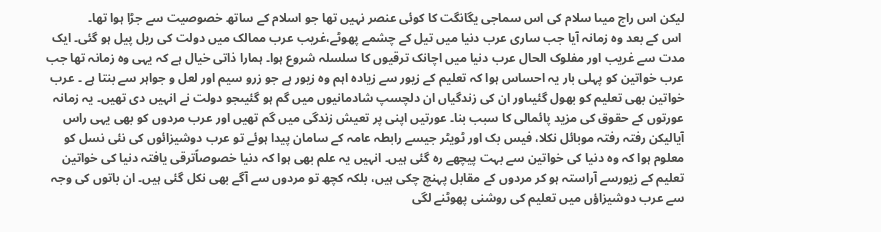لیکن اس راج میںا سلام کی اس سماجی یگانگت کا کوئی عنصر نہیں تھا جو اسلام کے ساتھ خصوصیت سے جڑا ہوا تھا۔
 اس کے بعد وہ زمانہ آیا جب ساری عرب دنیا میں تیل کے چشمے پھوٹے،غریب عرب ممالک میں دولت کی ریل پیل ہو گئی۔ ایک مدت سے غریب اور مفلوک الحال عرب دنیا میں اچانک ترقیوں کا سلسلہ شروع ہوا۔ ہمارا ذاتی خیال ہے کہ یہی وہ زمانہ تھا جب عرب خواتین کو پہلی بار یہ احساس ہوا کہ تعلیم کے زیور سے زیادہ اہم وہ زیور ہے جو زرو سیم اور لعل و جواہر سے بنتا ہے ۔ عرب خواتین بھی تعلیم کو بھول گئیںاور ان کی زندگیاں ان دلچسپ شادمانیوں میں گم ہو گئیںجو دولت نے انہیں دی تھیں۔ یہ زمانہ عورتوں کے حقوق کی مزید پائمالی کا سبب بنا۔ عورتیں اپنی پر تعیش زندگی میں گم تھیں اور عرب مردوں کو بھی یہی راس آیالیکن رفتہ رفتہ موبائل نکلا، فیس بک اور ٹویٹر جیسے رابطہ عامہ کے سامان پیدا ہوئے تو عرب دوشیزائوں کی نئی نسل کو معلوم ہوا کہ وہ دنیا کی خواتین سے بہت پیچھے رہ گئی ہیں۔ انہیں یہ علم بھی ہوا کہ دنیا خصوصاًترقی یافتہ دنیا کی خواتین تعلیم کے زیورسے آراستہ ہو کر مردوں کے مقابل پہنچ چکی ہیں، بلکہ کچھ تو مردوں سے آگے بھی نکل گئی ہیں۔ ان باتوں کی وجہ سے عرب دوشیزاؤں میں تعلیم کی روشنی پھوٹنے لگی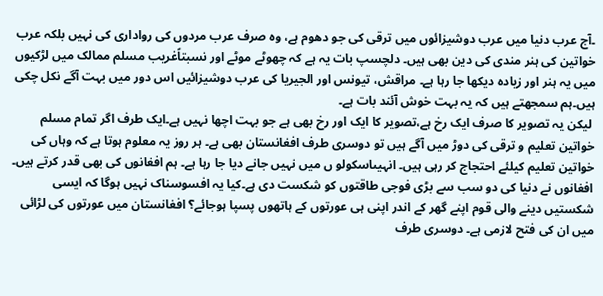۔آج عرب دنیا میں عرب دوشیزائوں میں ترقی کی جو دھوم ہے، وہ صرف عرب مردوں کی رواداری کی نہیں بلکہ عرب خواتین کی ہنر مندی کی دین بھی ہیں۔ دلچسپ بات یہ ہے کہ چھوٹے موٹے اور نسبتاًغریب مسلم ممالک میں لڑکیوں میں یہ ہنر اور زیادہ دیکھا جا رہا ہے۔ مراقش، تیونس اور الجیریا کی عرب دوشیزائیں اس دور میں بہت آگے نکل چکی ہیں۔ہم سمجھتے ہیں کہ یہ بہت خوش آئند بات ہے۔
 لیکن یہ تصویر کا صرف ایک رخ ہے،تصویر کا ایک اور رخ بھی ہے جو بہت اچھا نہیں ہے۔ایک طرف اگر تمام مسلم خواتین تعلیم و ترقی کی دوڑ میں آگے ہیں تو دوسری طرف افغانستان بھی ہے۔ ہر روز یہ معلوم ہوتا ہے کہ وہاں کی خواتین تعلیم کیلئے احتجاج کر رہی ہیں۔ انہیںاسکولو ں میں نہیں جانے دیا جا رہا ہے۔ ہم افغانوں کی بھی قدر کرتے ہیں۔ افغانوں نے دنیا کی دو سب سے بڑی فوجی طاقتوں کو شکست دی ہے۔کیا یہ افسوسناک نہیں ہوگا کہ ایسی شکستیں دینے والی قوم اپنے گھر کے اندر اپنی ہی عورتوں کے ہاتھوں پسپا ہوجائے؟ افغانستان میں عورتوں کی لڑائی میں ان کی فتح لازمی ہے۔ دوسری طرف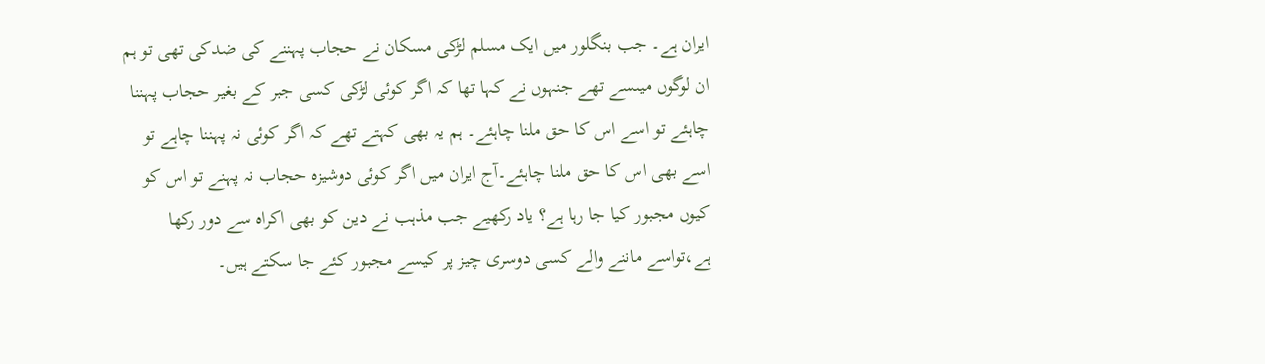ایران ہے۔ جب بنگلور میں ایک مسلم لڑکی مسکان نے حجاب پہننے کی ضدکی تھی تو ہم ان لوگوں میںسے تھے جنہوں نے کہا تھا کہ اگر کوئی لڑکی کسی جبر کے بغیر حجاب پہننا چاہئے تو اسے اس کا حق ملنا چاہئے۔ ہم یہ بھی کہتے تھے کہ اگر کوئی نہ پہننا چاہے تو اسے بھی اس کا حق ملنا چاہئے۔آج ایران میں اگر کوئی دوشیزہ حجاب نہ پہنے تو اس کو کیوں مجبور کیا جا رہا ہے؟ یاد رکھیے جب مذہب نے دین کو بھی اکراہ سے دور رکھا ہے،تواسے ماننے والے کسی دوسری چیز پر کیسے مجبور کئے جا سکتے ہیں۔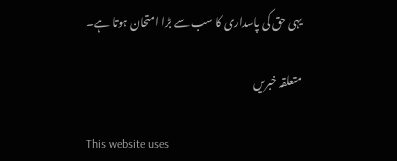یہی حق کی پاسداری کا سب سے بڑا امتحان ہوتا ہے۔

متعلقہ خبریں

This website uses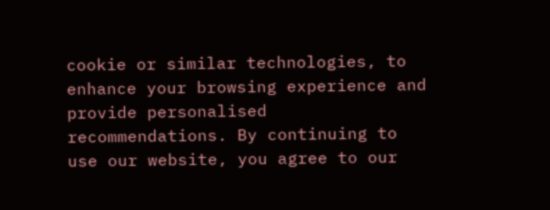cookie or similar technologies, to enhance your browsing experience and provide personalised recommendations. By continuing to use our website, you agree to our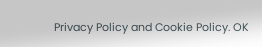Privacy Policy and Cookie Policy. OK